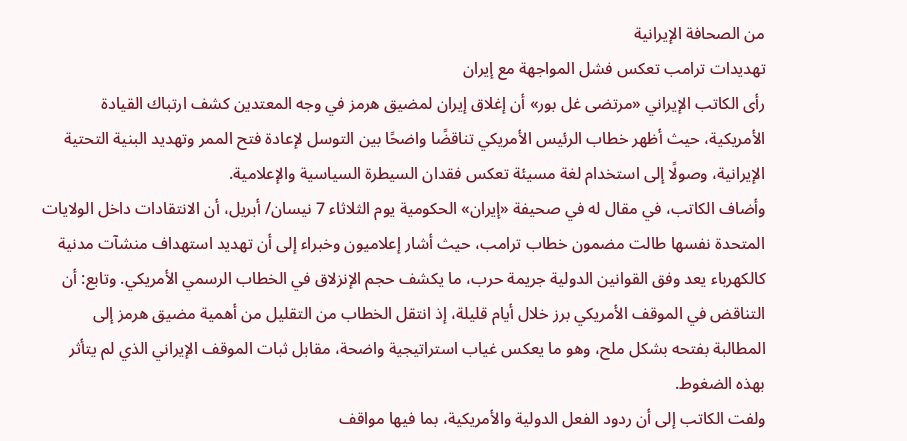من الصحافة الإيرانية
تهديدات ترامب تعكس فشل المواجهة مع إيران
رأى الكاتب الإيراني «مرتضى غل بور» أن إغلاق إيران لمضيق هرمز في وجه المعتدين كشف ارتباك القيادة الأمريكية، حيث أظهر خطاب الرئيس الأمريكي تناقضًا واضحًا بين التوسل لإعادة فتح الممر وتهديد البنية التحتية الإيرانية، وصولًا إلى استخدام لغة مسيئة تعكس فقدان السيطرة السياسية والإعلامية.
وأضاف الكاتب، في مقال له في صحيفة «إيران» الحكومية يوم الثلاثاء 7 نيسان/ أبريل، أن الانتقادات داخل الولايات المتحدة نفسها طالت مضمون خطاب ترامب، حيث أشار إعلاميون وخبراء إلى أن تهديد استهداف منشآت مدنية كالكهرباء يعد وفق القوانين الدولية جريمة حرب، ما يكشف حجم الإنزلاق في الخطاب الرسمي الأمريكي. وتابع: أن التناقض في الموقف الأمريكي برز خلال أيام قليلة، إذ انتقل الخطاب من التقليل من أهمية مضيق هرمز إلى المطالبة بفتحه بشكل ملح، وهو ما يعكس غياب استراتيجية واضحة، مقابل ثبات الموقف الإيراني الذي لم يتأثر بهذه الضغوط.
ولفت الكاتب إلى أن ردود الفعل الدولية والأمريكية، بما فيها مواقف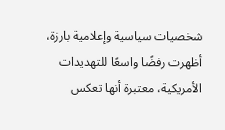شخصيات سياسية وإعلامية بارزة، أظهرت رفضًا واسعًا للتهديدات الأمريكية، معتبرة أنها تعكس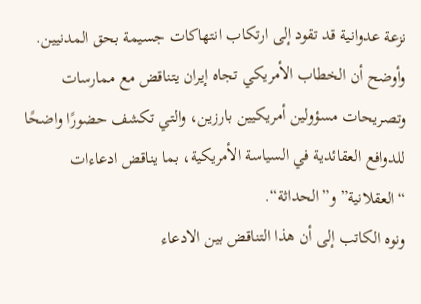نزعة عدوانية قد تقود إلى ارتكاب انتهاكات جسيمة بحق المدنيين. وأوضح أن الخطاب الأمريكي تجاه إيران يتناقض مع ممارسات وتصريحات مسؤولين أمريكيين بارزين، والتي تكشف حضورًا واضحًا للدوافع العقائدية في السياسة الأمريكية، بما يناقض ادعاءات “العقلانية” و”الحداثة“.
ونوه الكاتب إلى أن هذا التناقض بين الادعاء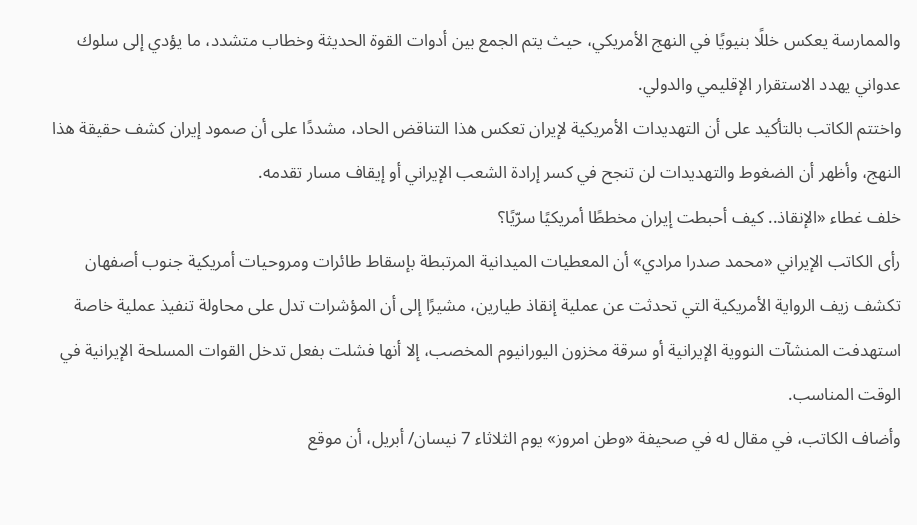والممارسة يعكس خللًا بنيويًا في النهج الأمريكي، حيث يتم الجمع بين أدوات القوة الحديثة وخطاب متشدد، ما يؤدي إلى سلوك عدواني يهدد الاستقرار الإقليمي والدولي.
واختتم الكاتب بالتأكيد على أن التهديدات الأمريكية لإيران تعكس هذا التناقض الحاد، مشددًا على أن صمود إيران كشف حقيقة هذا النهج، وأظهر أن الضغوط والتهديدات لن تنجح في كسر إرادة الشعب الإيراني أو إيقاف مسار تقدمه.
خلف غطاء «الإنقاذ.. كيف أحبطت إيران مخططًا أمريكيًا سرّيًا؟
رأى الكاتب الإيراني «محمد صدرا مرادي» أن المعطيات الميدانية المرتبطة بإسقاط طائرات ومروحيات أمريكية جنوب أصفهان تكشف زيف الرواية الأمريكية التي تحدثت عن عملية إنقاذ طيارين، مشيرًا إلى أن المؤشرات تدل على محاولة تنفيذ عملية خاصة استهدفت المنشآت النووية الإيرانية أو سرقة مخزون اليورانيوم المخصب، إلا أنها فشلت بفعل تدخل القوات المسلحة الإيرانية في الوقت المناسب.
وأضاف الكاتب، في مقال له في صحيفة «وطن امروز» يوم الثلاثاء 7 نيسان/ أبريل، أن موقع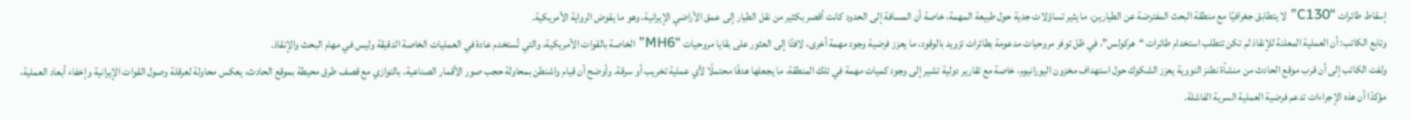إسقاط طائرات “C130” لا يتطابق جغرافيًا مع منطقة البحث المفترضة عن الطيارين، ما يثير تساؤلات جدية حول طبيعة المهمة، خاصة أن المسافة إلى الحدود كانت أقصر بكثير من نقل الطيار إلى عمق الأراضي الإيرانية، وهو ما يقوض الرواية الأمريكية.
وتابع الكاتب: أن العملية المعلنة للإنقاذ لم تكن تتطلب استخدام طائرات “هرکولس”، في ظل توفر مروحيات مدعومة بطائرات تزويد بالوقود، ما يعزز فرضية وجود مهمة أخرى، لافتًا إلى العثور على بقايا مروحيات “MH6” الخاصة بالقوات الأمريكية، والتي تُستخدم عادة في العمليات الخاصة الدقيقة وليس في مهام البحث والإنقاذ.
ولفت الكاتب إلى أن قرب موقع الحادث من منشأة نطنز النووية يعزز الشكوك حول استهداف مخزون اليورانيوم، خاصة مع تقارير دولية تشير إلى وجود كميات مهمة في تلك المنطقة، ما يجعلها هدفًا محتملًا لأي عملية تخريب أو سرقة. وأوضح أن قيام واشنطن بمحاولة حجب صور الأقمار الصناعية، بالتوازي مع قصف طرق محيطة بموقع الحادث، يعكس محاولة لعرقلة وصول القوات الإيرانية وإخفاء أبعاد العملية، مؤكدًا أن هذه الإجراءات تدعم فرضية العملية السرية الفاشلة.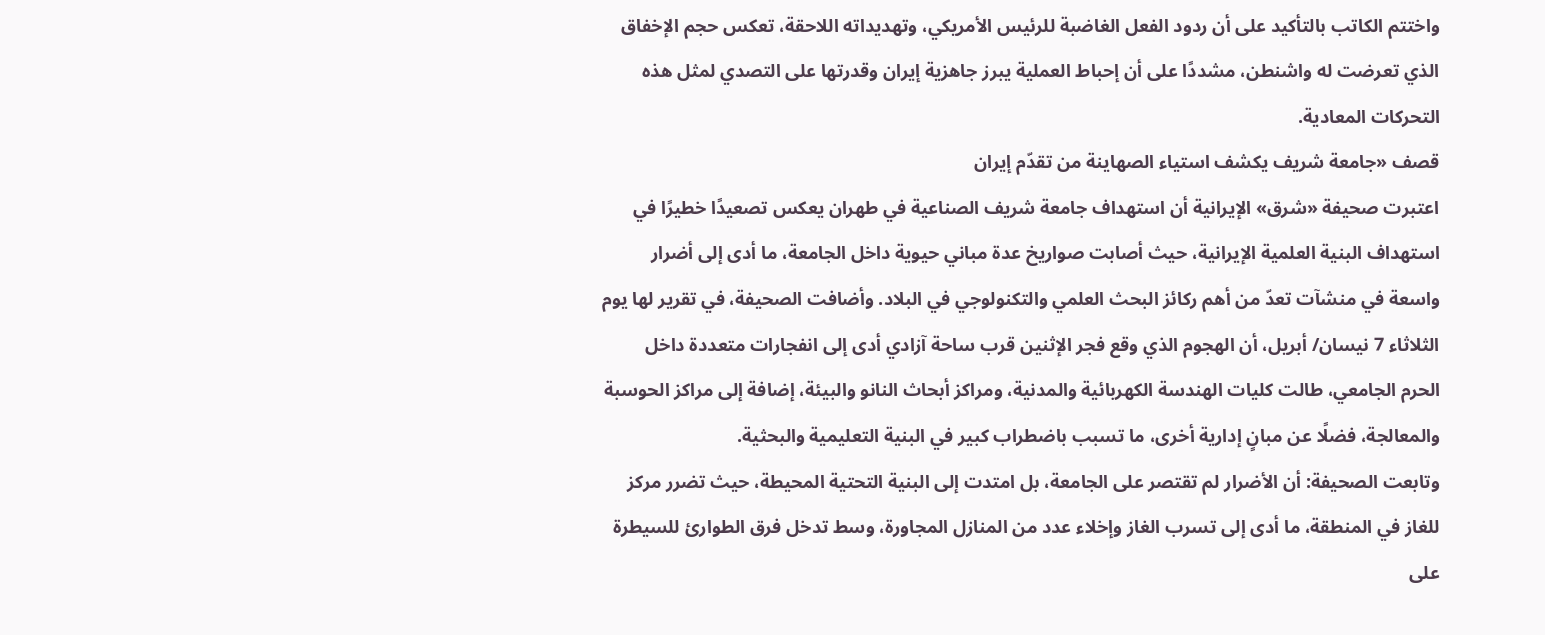واختتم الكاتب بالتأكيد على أن ردود الفعل الغاضبة للرئيس الأمريكي، وتهديداته اللاحقة، تعكس حجم الإخفاق الذي تعرضت له واشنطن، مشددًا على أن إحباط العملية يبرز جاهزية إيران وقدرتها على التصدي لمثل هذه التحركات المعادية.
قصف «جامعة شريف يكشف استياء الصهاينة من تقدّم إيران
اعتبرت صحيفة «شرق» الإيرانية أن استهداف جامعة شريف الصناعية في طهران يعكس تصعيدًا خطيرًا في استهداف البنية العلمية الإيرانية، حيث أصابت صواريخ عدة مباني حيوية داخل الجامعة، ما أدى إلى أضرار واسعة في منشآت تعدّ من أهم ركائز البحث العلمي والتكنولوجي في البلاد. وأضافت الصحيفة، في تقرير لها يوم الثلاثاء 7 نيسان/ أبريل، أن الهجوم الذي وقع فجر الإثنين قرب ساحة آزادي أدى إلى انفجارات متعددة داخل الحرم الجامعي، طالت كليات الهندسة الكهربائية والمدنية، ومراكز أبحاث النانو والبيئة، إضافة إلى مراكز الحوسبة والمعالجة، فضلًا عن مبانٍ إدارية أخرى، ما تسبب باضطراب كبير في البنية التعليمية والبحثية.
وتابعت الصحيفة: أن الأضرار لم تقتصر على الجامعة، بل امتدت إلى البنية التحتية المحيطة، حيث تضرر مركز للغاز في المنطقة، ما أدى إلى تسرب الغاز وإخلاء عدد من المنازل المجاورة، وسط تدخل فرق الطوارئ للسيطرة على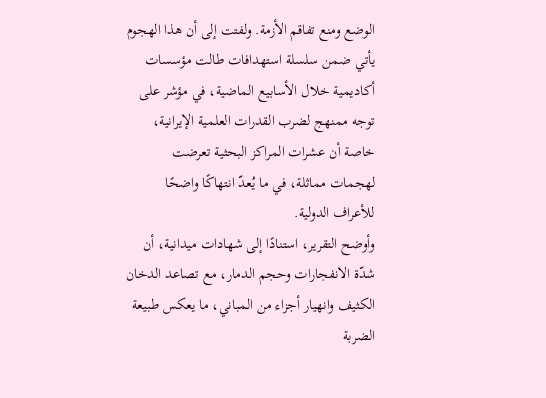الوضع ومنع تفاقم الأزمة. ولفتت إلى أن هذا الهجوم يأتي ضمن سلسلة استهدافات طالت مؤسسات أكاديمية خلال الأسابيع الماضية، في مؤشر على توجه ممنهج لضرب القدرات العلمية الإيرانية، خاصة أن عشرات المراكز البحثية تعرضت لهجمات مماثلة، في ما يُعدّ انتهاكًا واضحًا للأعراف الدولية.
وأوضح التقرير، استنادًا إلى شهادات ميدانية، أن شدّة الانفجارات وحجم الدمار، مع تصاعد الدخان الكثيف وانهيار أجزاء من المباني، ما يعكس طبيعة الضربة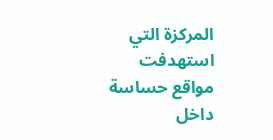المركزة التي استهدفت مواقع حساسة داخل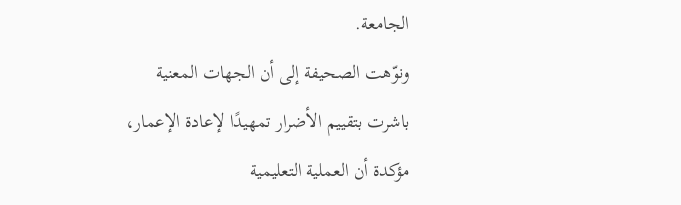الجامعة.
ونوّهت الصحيفة إلى أن الجهات المعنية باشرت بتقييم الأضرار تمهيدًا لإعادة الإعمار، مؤكدة أن العملية التعليمية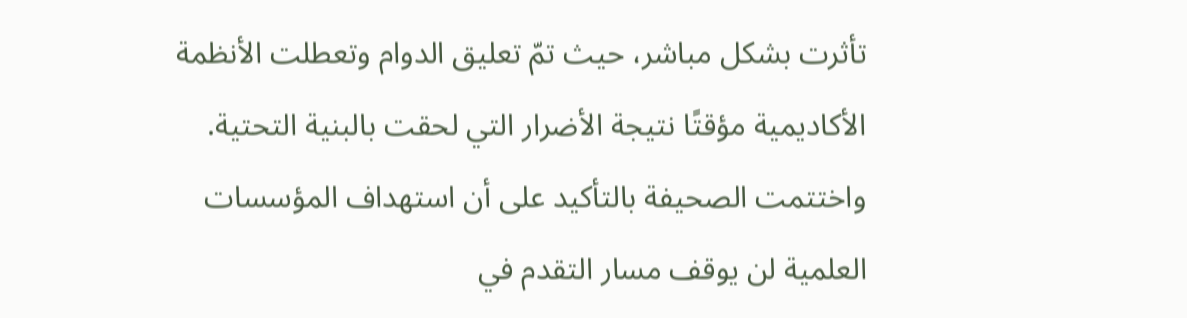تأثرت بشكل مباشر، حيث تمّ تعليق الدوام وتعطلت الأنظمة الأكاديمية مؤقتًا نتيجة الأضرار التي لحقت بالبنية التحتية.
واختتمت الصحيفة بالتأكيد على أن استهداف المؤسسات العلمية لن يوقف مسار التقدم في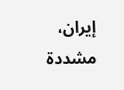إيران، مشددة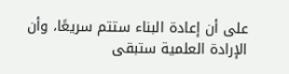على أن إعادة البناء ستتم سريعًا، وأن الإرادة العلمية ستبقى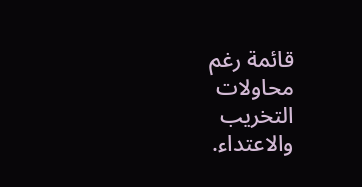قائمة رغم محاولات التخريب والاعتداء.